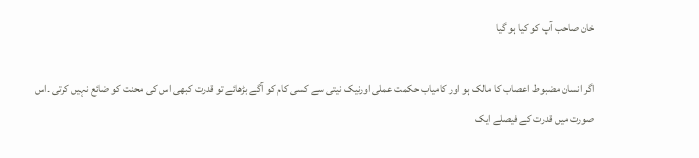خان صاحب آپ کو کیا ہو گیا

اگر انسان مضبوط اعصاب کا مالک ہو اور کامیاب حکمت عملی اورنیک نیتی سے کسی کام کو آگے بڑھائے تو قدرت کبھی اس کی محنت کو ضائع نہیں کرتی ۔اس صورت میں قدرت کے فیصلے ایک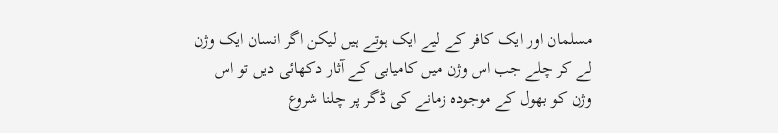مسلمان اور ایک کافر کے لیے ایک ہوتے ہیں لیکن اگر انسان ایک وژن لے کر چلے جب اس وژن میں کامیابی کے آثار دکھائی دیں تو اس وژن کو بھول کے موجودہ زمانے کی ڈگر پر چلنا شروع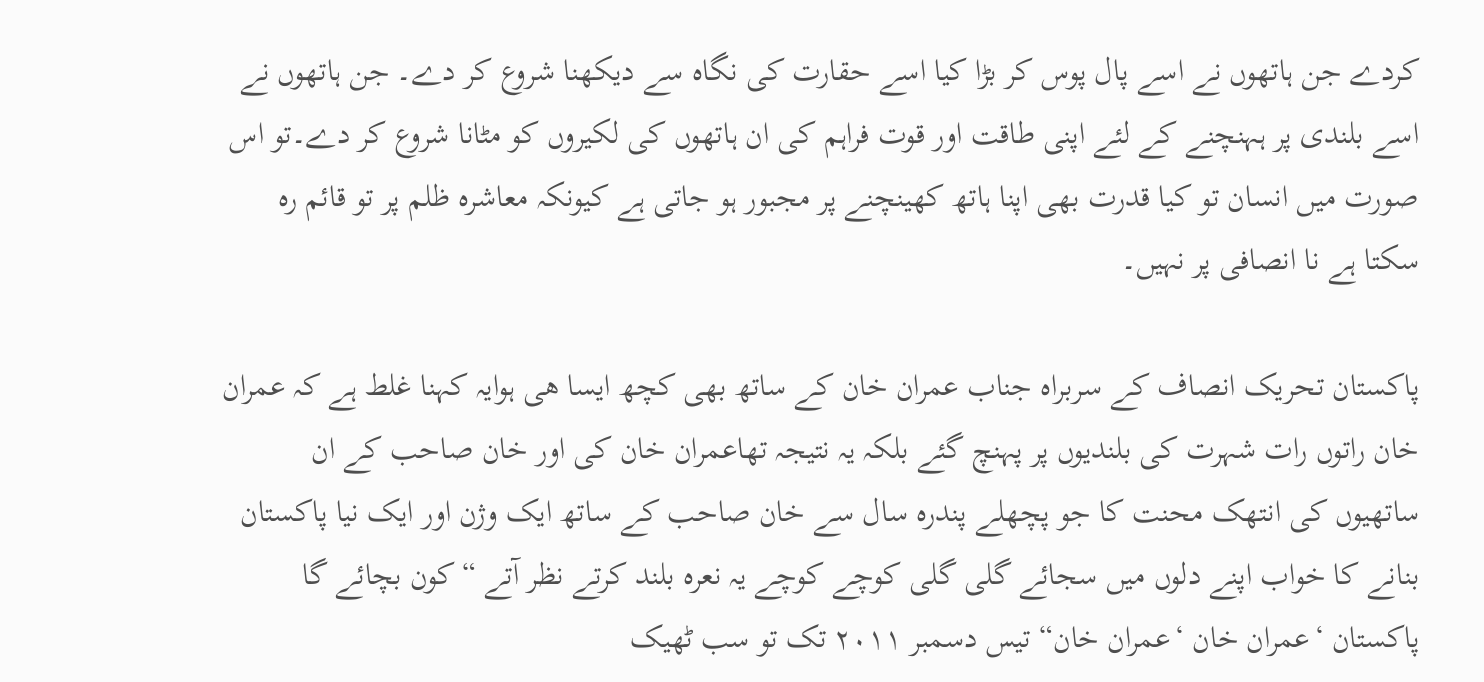کردے جن ہاتھوں نے اسے پال پوس کر بڑا کیا اسے حقارت کی نگاہ سے دیکھنا شروع کر دے۔ جن ہاتھوں نے اسے بلندی پر ہہنچنے کے لئے اپنی طاقت اور قوت فراہم کی ان ہاتھوں کی لکیروں کو مٹانا شروع کر دے۔تو اس صورت میں انسان تو کیا قدرت بھی اپنا ہاتھ کھینچنے پر مجبور ہو جاتی ہے کیونکہ معاشرہ ظلم پر تو قائم رہ سکتا ہے نا انصافی پر نہیں۔

پاکستان تحریک انصاف کے سربراہ جناب عمران خان کے ساتھ بھی کچھ ایسا ھی ہوایہ کہنا غلط ہے کہ عمران خان راتوں رات شہرت کی بلندیوں پر پہنچ گئے بلکہ یہ نتیجہ تھاعمران خان کی اور خان صاحب کے ان ساتھیوں کی انتھک محنت کا جو پچھلے پندرہ سال سے خان صاحب کے ساتھ ایک وژن اور ایک نیا پاکستان بنانے کا خواب اپنے دلوں میں سجائے گلی گلی کوچے کوچے یہ نعرہ بلند کرتے نظر آتے “کون بچائے گا پاکستان ‘عمران خان ‘عمران خان“ تیس دسمبر ٢٠١١ تک تو سب ٹھیک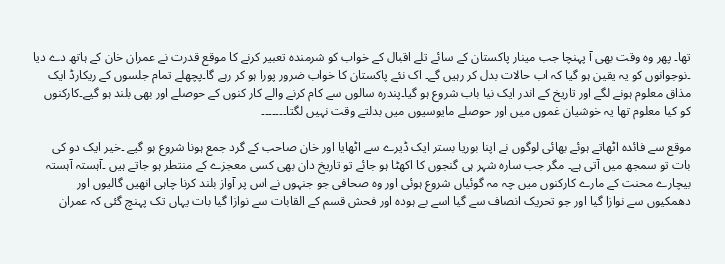تھا۔ پھر وہ وقت بھی آ پہنچا جب مینار پاکستان کے سائے تلے اقبال کے خواب کو شرمندہ تعبیر کرنے کا موقع قدرت نے عمران خان کے ہاتھ دے دیا ۔نوجوانوں کو یہ یقین ہو گیا کہ اب حالات بدل کر رہیں گے۔ اک نئے پاکستان کا خواب ضرور پورا ہو کر رہے گا۔پچھلے تمام جلسوں کے ریکارڈ ایک مذاق معلوم ہونے لگے اور تاریخ کے اندر ایک نیا باب شروع ہو گیا۔پندرہ سالوں سے کام کرنے والے کار کنوں کے حوصلے اور بھی بلند ہو گیے۔کارکنوں کو کیا معلوم تھا یہ خوشیان غموں میں اور حوصلے مایوسیوں میں بدلتے وقت نہیں لگتا۔۔۔۔۔۔۔

موقع سے فائدہ اٹھاتے ہوئے بھائی لوگوں نے اپنا بوریا بستر ایک ڈیرے سے اٹھایا اور خان صاحب کے گرد جمع ہونا شروع ہو گیے ۔خیر ایک دو کی بات تو سمجھ میں آتی ہے۔ مگر جب سارہ شہر ہی گنجوں کا اکھٹا ہو جائے تو تاریخ دان بھی کسی معجزے کے منتطر ہو جاتے ہیں ۔آہستہ آہستہ بیچارے محنت کے مارے کارکنوں میں چہ مہ گوئیاں شروع ہوئی اور وہ صحافی جو جنہوں نے اس پر آواز بلند کرنا چاہی انھیں گالیوں اور دھمکیوں سے نوازا گیا اور جو تحریک انصاف سے گیا اسے بے ہودہ اور فحش قسم کے القابات سے نوازا گیا بات یہاں تک پہنچ گئی کہ عمران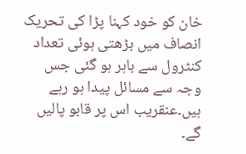خان کو خود کہنا پڑا کی تحریک انصاف میں بڑھتی ہوئی تعداد کنٹرول سے باہر ہو گئی جس وجہ سے مسائل پیدا ہو رہے ہیں۔عنقریب اس پر قابو پالیں گے۔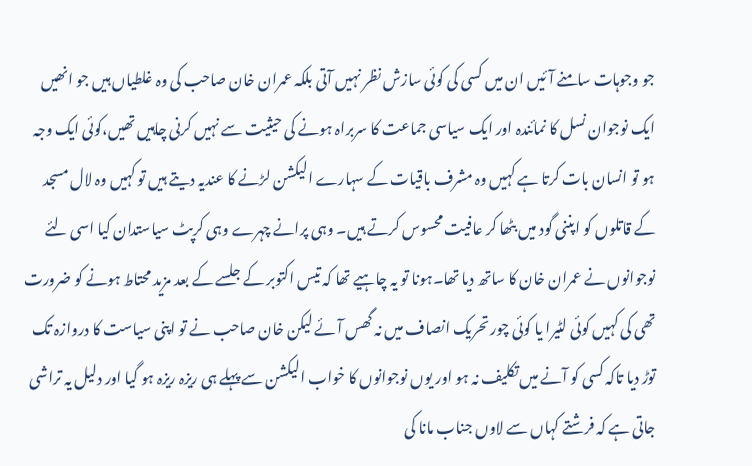جو وجوہات سامنے آئیں ان میں کسی کی کوئی سازش نظر نہیں آتی بلکہ عمران خان صاحب کی وہ غلطیاں ہیں جو انھیں ایک نوجوان نسل کا نمائندہ اور ایک سیاسی جماعت کا سربراہ ہونے کی حیثیت سے نہیں کرنی چاہیں تھیں،کوئی ایک وجہ ہو تو انسان بات کرتا ہے کہیں وہ مشرف باقیات کے سہارے الیکشن لڑنے کا عندیہ دیتے ہیں تو کہیں وہ لال مسجد کے قاتلوں کو اپننی گود میں بٹھا کر عافیت محسوس کرتے ہیں۔ وہی پرانے چہرے وہی کرپٹ سیاستدان کیا اسی لئے نوجوانوں نے عمران خان کا ساتھ دیا تھا۔ہونا تو یہ چاہیے تھا کہ تیس اکتوبر کے جلسے کے بعد مزید محتاط ہونے کو ضرورت تھی کی کہیں کوئی لٹیرا یا کوئی چور تحریک انصاف میں نہ گھس آئے لیکن خان صاحب نے تو اپنی سیاست کا دروازہ تک توڑ دیا تاکہ کسی کو آنے میں تکلیف نہ ہو اور یوں نوجوانوں کا خواب الیکشن سے پہلے ہی ریزہ ریزہ ہو گیا اور دلیل یہ تراشی جاتی ہے کہ فرشتے کہاں سے لاوں جناب مانا کی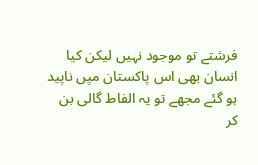فرشتے تو موجود نہیں لیکن کیا انسان بھی اس پاکستان مپں ناپید ہو گئے مجھے تو یہ الفاط گالی بن کر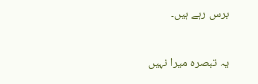برس رہے ہیں۔

یہ تبصرہ میرا نہیں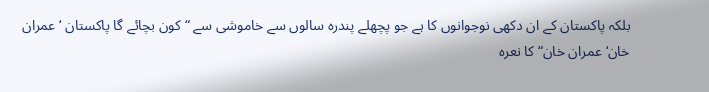بلکہ پاکستان کے ان دکھی نوجوانوں کا ہے جو پچھلے پندرہ سالوں سے خاموشی سے “کون بچائے گا پاکستان ‘عمران خان‘عمران خان“ کا نعرہ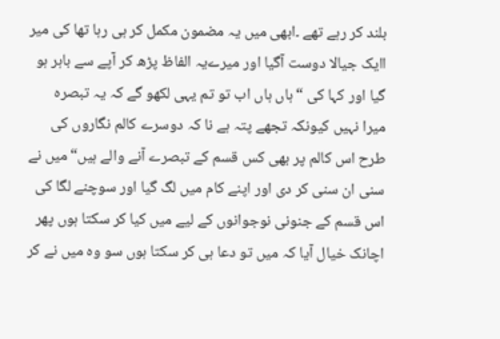بلند کر رہے تھے ۔ابھی میں یہ مضمون مکمل کر ہی رہا تھا کی میر اایک جیالا دوست آگیا اور میرےیہ الفاظ پڑھ کر آپے سے باہر ہو گیا اور کہا کی “ہاں ہاں اب تو تم یہی لکھو گے کہ یہ تبصرہ میرا نہیں کیونکہ تجھے پتہ ہے نا کہ دوسرے کالم نگاروں کی طرح اس کالم پر بھی کس قسم کے تبصرے آنے والے ہیں“میں نے سنی ان سنی کر دی اور اپنے کام میں لگ گیا اور سوچنے لگا کی اس قسم کے جنونی نوجوانوں کے لیے میں کیا کر سکتا ہوں پھر اچانک خیال آیا کہ میں تو دعا ہی کر سکتا ہوں سو وہ میں نے کر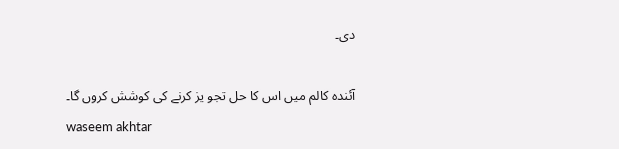دی۔

آئندہ کالم میں اس کا حل تجو یز کرنے کی کوشش کروں گا۔
waseem akhtar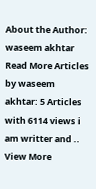About the Author: waseem akhtar Read More Articles by waseem akhtar: 5 Articles with 6114 views i am writter and .. View More